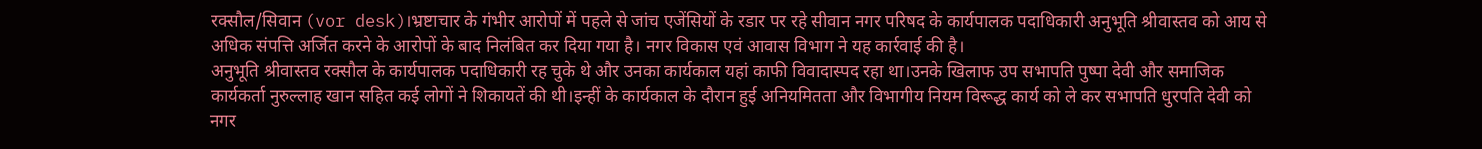रक्सौल/सिवान (vor desk)।भ्रष्टाचार के गंभीर आरोपों में पहले से जांच एजेंसियों के रडार पर रहे सीवान नगर परिषद के कार्यपालक पदाधिकारी अनुभूति श्रीवास्तव को आय से अधिक संपत्ति अर्जित करने के आरोपों के बाद निलंबित कर दिया गया है। नगर विकास एवं आवास विभाग ने यह कार्रवाई की है।
अनुभूति श्रीवास्तव रक्सौल के कार्यपालक पदाधिकारी रह चुके थे और उनका कार्यकाल यहां काफी विवादास्पद रहा था।उनके खिलाफ उप सभापति पुष्पा देवी और समाजिक कार्यकर्ता नुरुल्लाह खान सहित कई लोगों ने शिकायतें की थी।इन्हीं के कार्यकाल के दौरान हुई अनियमितता और विभागीय नियम विरूद्ध कार्य को ले कर सभापति धुरपति देवी को नगर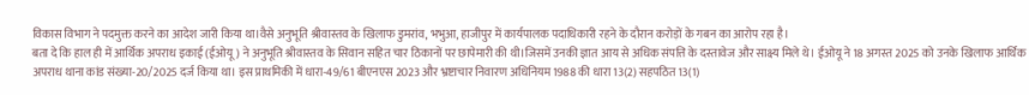विकास विभाग ने पदमुक्त करने का आदेश जारी किया था।वैसे अनुभूति श्रीवास्तव के खिलाफ डुमरांव, भभुआ, हाजीपुर में कार्यपालक पदाधिकारी रहने के दौरान करोड़ों के गबन का आरोप रहा है।
बता दे कि हाल ही में आर्थिक अपराध इकाई (ईओयू) ने अनुभूति श्रीवास्तव के सिवान सहित चार ठिकानों पर छापेमारी की थी।जिसमें उनकी ज्ञात आय से अधिक संपत्ति के दस्तावेज और साक्ष्य मिले थे। ईओयू ने 18 अगस्त 2025 को उनके खिलाफ आर्थिक अपराध थाना कांड संख्या-20/2025 दर्ज किया था। इस प्राथमिकी में धारा-49/61 बीएनएस 2023 और भ्रष्टाचार निवारण अधिनियम 1988 की धारा 13(2) सहपठित 13(1)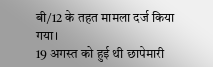बी/12 के तहत मामला दर्ज किया गया।
19 अगस्त को हुई थी छापेमारी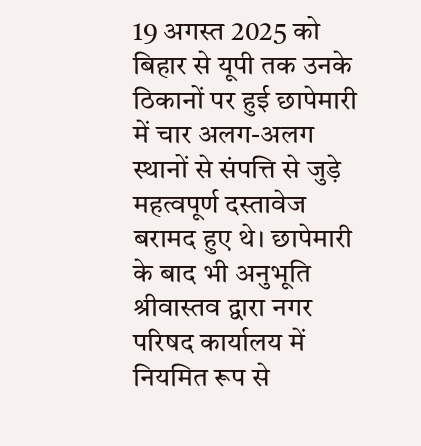19 अगस्त 2025 को बिहार से यूपी तक उनके ठिकानों पर हुई छापेमारी में चार अलग-अलग स्थानों से संपत्ति से जुड़े महत्वपूर्ण दस्तावेज बरामद हुए थे। छापेमारी के बाद भी अनुभूति श्रीवास्तव द्वारा नगर परिषद कार्यालय में नियमित रूप से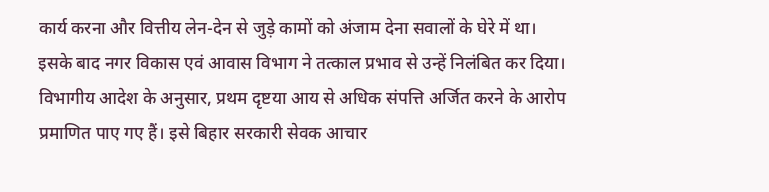कार्य करना और वित्तीय लेन-देन से जुड़े कामों को अंजाम देना सवालों के घेरे में था।
इसके बाद नगर विकास एवं आवास विभाग ने तत्काल प्रभाव से उन्हें निलंबित कर दिया। विभागीय आदेश के अनुसार, प्रथम दृष्टया आय से अधिक संपत्ति अर्जित करने के आरोप प्रमाणित पाए गए हैं। इसे बिहार सरकारी सेवक आचार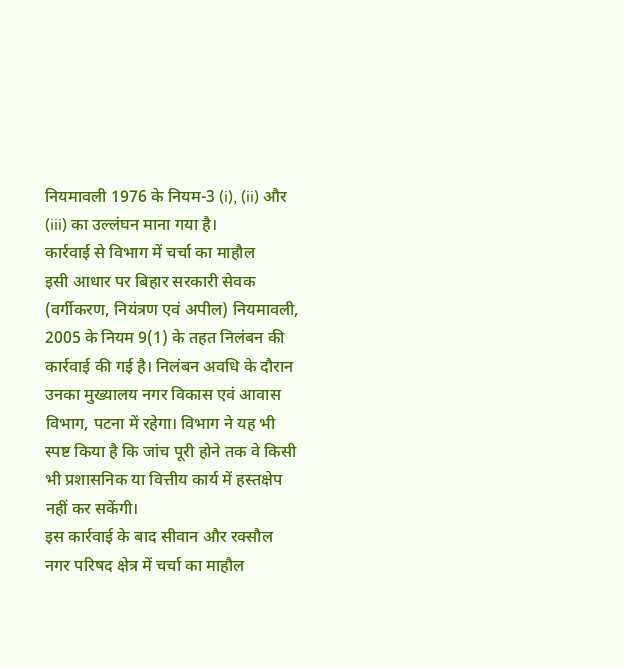नियमावली 1976 के नियम-3 (i), (ii) और (iii) का उल्लंघन माना गया है।
कार्रवाई से विभाग में चर्चा का माहौल
इसी आधार पर बिहार सरकारी सेवक (वर्गीकरण, नियंत्रण एवं अपील) नियमावली, 2005 के नियम 9(1) के तहत निलंबन की कार्रवाई की गई है। निलंबन अवधि के दौरान उनका मुख्यालय नगर विकास एवं आवास विभाग, पटना में रहेगा। विभाग ने यह भी स्पष्ट किया है कि जांच पूरी होने तक वे किसी भी प्रशासनिक या वित्तीय कार्य में हस्तक्षेप नहीं कर सकेंगी।
इस कार्रवाई के बाद सीवान और रक्सौल नगर परिषद क्षेत्र में चर्चा का माहौल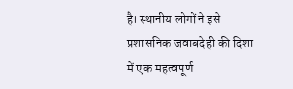है। स्थानीय लोगों ने इसे प्रशासनिक जवाबदेही की दिशा में एक महत्वपूर्ण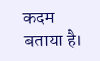कदम बताया है।